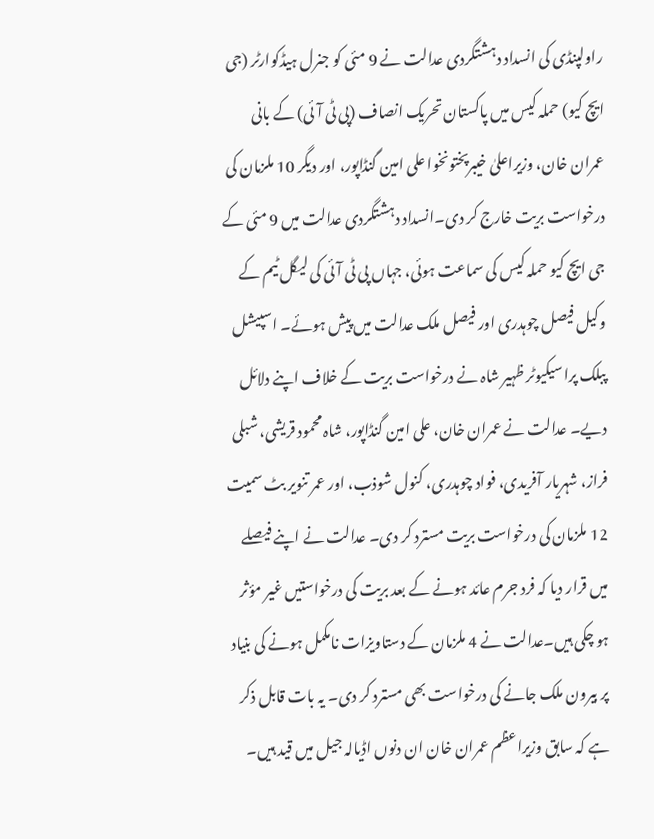راولپنڈی کی انسداد دہشتگردی عدالت نے 9 مئی کو جنرل ہیڈکوارٹر (جی ایچ کیو) حملہ کیس میں پاکستان تحریک انصاف (پی ٹی آئی) کے بانی عمران خان، وزیراعلیٰ خیبرپختونخوا علی امین گنڈاپور، اور دیگر 10 ملزمان کی درخواست بریت خارج کر دی۔انسداد دہشتگردی عدالت میں 9 مئی کے جی ایچ کیو حملہ کیس کی سماعت ہوئی، جہاں پی ٹی آئی کی لیگل ٹیم کے وکیل فیصل چوہدری اور فیصل ملک عدالت میں پیش ہوئے۔ اسپیشل پبلک پراسیکیوٹر ظہیر شاہ نے درخواست بریت کے خلاف اپنے دلائل دیے۔ عدالت نے عمران خان، علی امین گنڈاپور، شاہ محمود قریشی، شبلی فراز، شہریار آفریدی، فواد چوہدری، کنول شوذب، اور عمر تنویر بٹ سمیت 12 ملزمان کی درخواست بریت مسترد کر دی۔ عدالت نے اپنے فیصلے میں قرار دیا کہ فرد جرم عائد ہونے کے بعد بریت کی درخواستیں غیر مؤثر ہو چکی ہیں۔عدالت نے 4 ملزمان کے دستاویزات نامکمل ہونے کی بنیاد پر بیرون ملک جانے کی درخواست بھی مسترد کر دی۔ یہ بات قابل ذکر ہے کہ سابق وزیراعظم عمران خان ان دنوں اڈیالہ جیل میں قید ہیں۔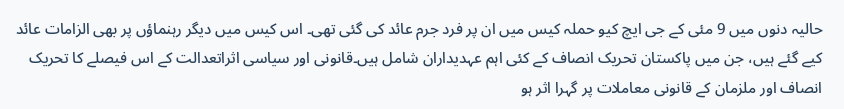حالیہ دنوں میں 9 مئی کے جی ایچ کیو حملہ کیس میں ان پر فرد جرم عائد کی گئی تھی۔ اس کیس میں دیگر رہنماؤں پر بھی الزامات عائد کیے گئے ہیں، جن میں پاکستان تحریک انصاف کے کئی اہم عہدیداران شامل ہیں۔قانونی اور سیاسی اثراتعدالت کے اس فیصلے کا تحریک انصاف اور ملزمان کے قانونی معاملات پر گہرا اثر ہو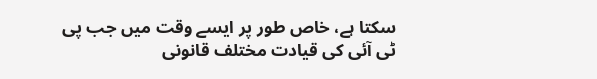سکتا ہے، خاص طور پر ایسے وقت میں جب پی ٹی آئی کی قیادت مختلف قانونی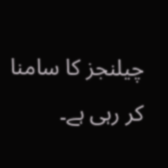چیلنجز کا سامنا کر رہی ہے۔